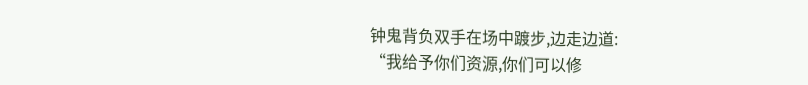钟鬼背负双手在场中踱步,边走边道:
“我给予你们资源,你们可以修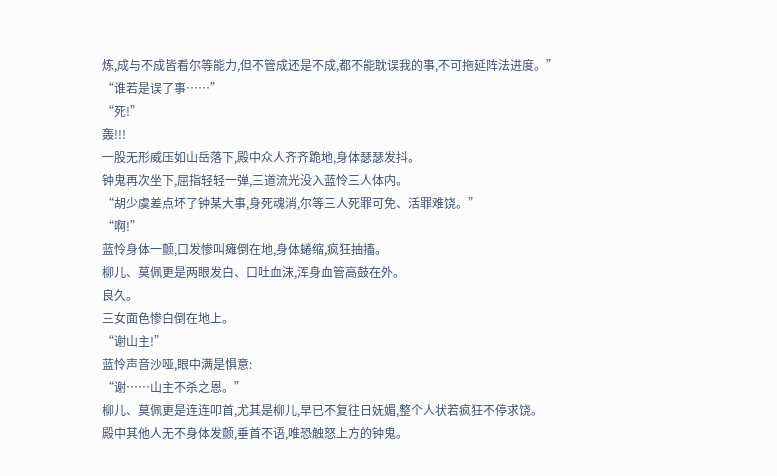炼,成与不成皆看尔等能力,但不管成还是不成,都不能耽误我的事,不可拖延阵法进度。”
“谁若是误了事……”
“死!”
轰!!!
一股无形威压如山岳落下,殿中众人齐齐跪地,身体瑟瑟发抖。
钟鬼再次坐下,屈指轻轻一弹,三道流光没入蓝怜三人体内。
“胡少虞差点坏了钟某大事,身死魂消,尔等三人死罪可免、活罪难饶。”
“啊!”
蓝怜身体一颤,口发惨叫瘫倒在地,身体蜷缩,疯狂抽搐。
柳儿、莫佩更是两眼发白、口吐血沫,浑身血管高鼓在外。
良久。
三女面色惨白倒在地上。
“谢山主!”
蓝怜声音沙哑,眼中满是惧意:
“谢……山主不杀之恩。”
柳儿、莫佩更是连连叩首,尤其是柳儿,早已不复往日妩媚,整个人状若疯狂不停求饶。
殿中其他人无不身体发颤,垂首不语,唯恐触怒上方的钟鬼。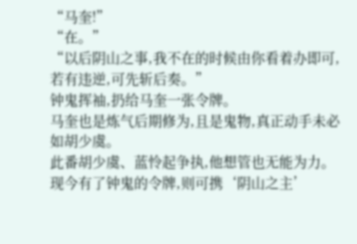“马奎!”
“在。”
“以后阴山之事,我不在的时候由你看着办即可,若有违逆,可先斩后奏。”
钟鬼挥袖,扔给马奎一张令牌。
马奎也是炼气后期修为,且是鬼物,真正动手未必如胡少虞。
此番胡少虞、蓝怜起争执,他想管也无能为力。
现今有了钟鬼的令牌,则可携‘阴山之主’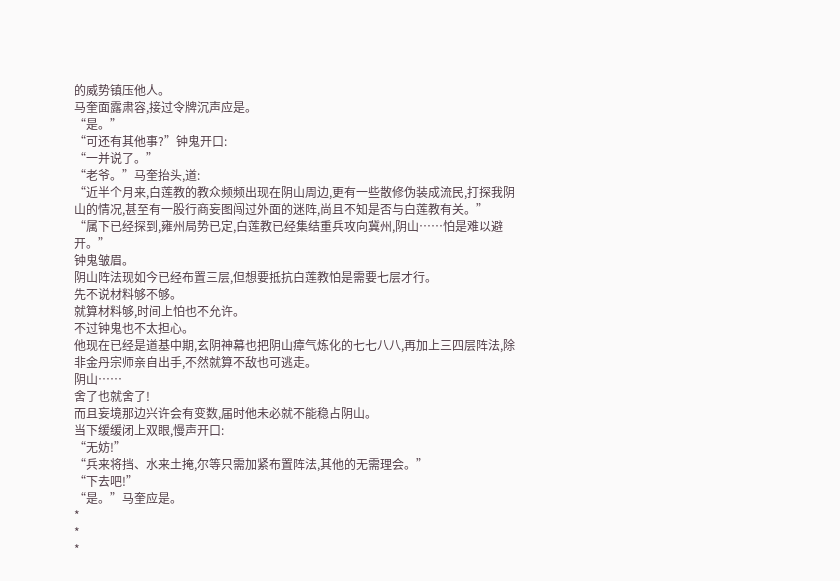的威势镇压他人。
马奎面露肃容,接过令牌沉声应是。
“是。”
“可还有其他事?”钟鬼开口:
“一并说了。”
“老爷。”马奎抬头,道:
“近半个月来,白莲教的教众频频出现在阴山周边,更有一些散修伪装成流民,打探我阴山的情况,甚至有一股行商妄图闯过外面的迷阵,尚且不知是否与白莲教有关。”
“属下已经探到,雍州局势已定,白莲教已经集结重兵攻向冀州,阴山……怕是难以避开。”
钟鬼皱眉。
阴山阵法现如今已经布置三层,但想要抵抗白莲教怕是需要七层才行。
先不说材料够不够。
就算材料够,时间上怕也不允许。
不过钟鬼也不太担心。
他现在已经是道基中期,玄阴神幕也把阴山瘴气炼化的七七八八,再加上三四层阵法,除非金丹宗师亲自出手,不然就算不敌也可逃走。
阴山……
舍了也就舍了!
而且妄境那边兴许会有变数,届时他未必就不能稳占阴山。
当下缓缓闭上双眼,慢声开口:
“无妨!”
“兵来将挡、水来土掩,尔等只需加紧布置阵法,其他的无需理会。”
“下去吧!”
“是。”马奎应是。
*
*
*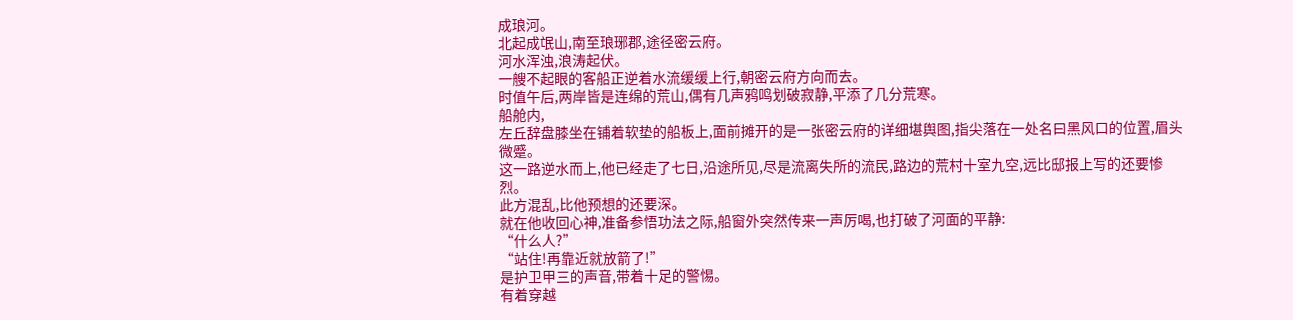成琅河。
北起成氓山,南至琅琊郡,途径密云府。
河水浑浊,浪涛起伏。
一艘不起眼的客船正逆着水流缓缓上行,朝密云府方向而去。
时值午后,两岸皆是连绵的荒山,偶有几声鸦鸣划破寂静,平添了几分荒寒。
船舱内,
左丘辞盘膝坐在铺着软垫的船板上,面前摊开的是一张密云府的详细堪舆图,指尖落在一处名曰黑风口的位置,眉头微蹙。
这一路逆水而上,他已经走了七日,沿途所见,尽是流离失所的流民,路边的荒村十室九空,远比邸报上写的还要惨烈。
此方混乱,比他预想的还要深。
就在他收回心神,准备参悟功法之际,船窗外突然传来一声厉喝,也打破了河面的平静:
“什么人?”
“站住!再靠近就放箭了!”
是护卫甲三的声音,带着十足的警惕。
有着穿越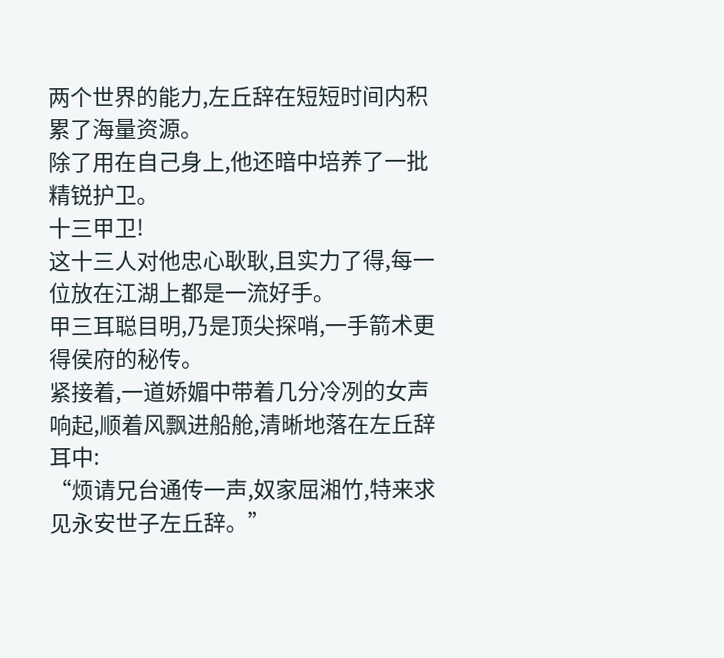两个世界的能力,左丘辞在短短时间内积累了海量资源。
除了用在自己身上,他还暗中培养了一批精锐护卫。
十三甲卫!
这十三人对他忠心耿耿,且实力了得,每一位放在江湖上都是一流好手。
甲三耳聪目明,乃是顶尖探哨,一手箭术更得侯府的秘传。
紧接着,一道娇媚中带着几分冷冽的女声响起,顺着风飘进船舱,清晰地落在左丘辞耳中:
“烦请兄台通传一声,奴家屈湘竹,特来求见永安世子左丘辞。”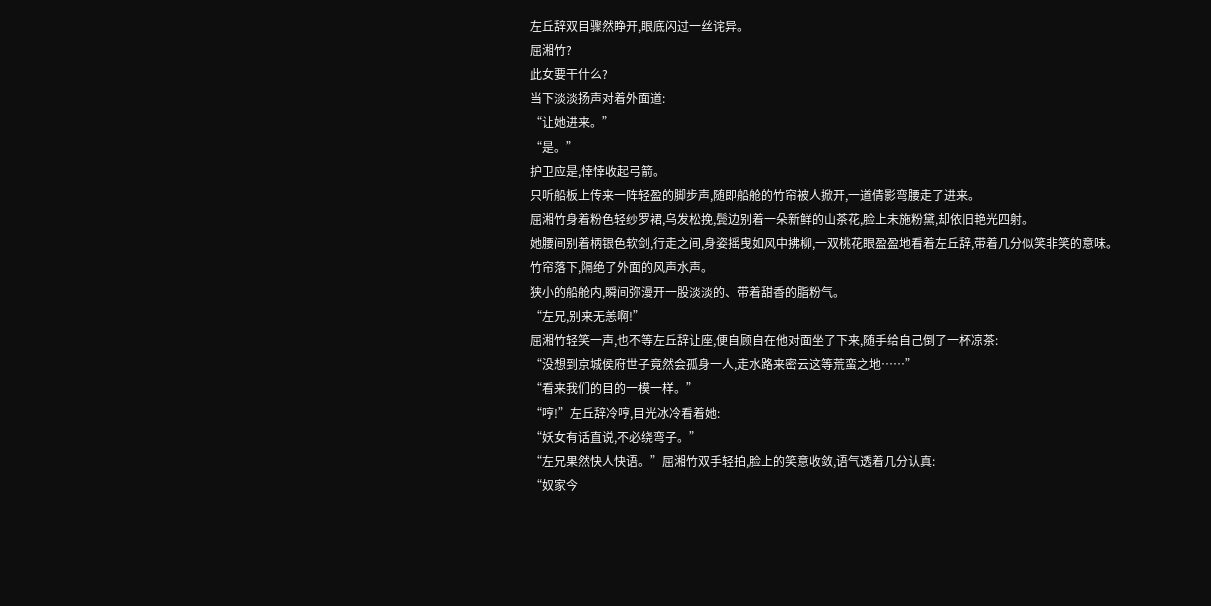左丘辞双目骤然睁开,眼底闪过一丝诧异。
屈湘竹?
此女要干什么?
当下淡淡扬声对着外面道:
“让她进来。”
“是。”
护卫应是,悻悻收起弓箭。
只听船板上传来一阵轻盈的脚步声,随即船舱的竹帘被人掀开,一道倩影弯腰走了进来。
屈湘竹身着粉色轻纱罗裙,乌发松挽,鬓边别着一朵新鲜的山茶花,脸上未施粉黛,却依旧艳光四射。
她腰间别着柄银色软剑,行走之间,身姿摇曳如风中拂柳,一双桃花眼盈盈地看着左丘辞,带着几分似笑非笑的意味。
竹帘落下,隔绝了外面的风声水声。
狭小的船舱内,瞬间弥漫开一股淡淡的、带着甜香的脂粉气。
“左兄,别来无恙啊!”
屈湘竹轻笑一声,也不等左丘辞让座,便自顾自在他对面坐了下来,随手给自己倒了一杯凉茶:
“没想到京城侯府世子竟然会孤身一人,走水路来密云这等荒蛮之地……”
“看来我们的目的一模一样。”
“哼!”左丘辞冷哼,目光冰冷看着她:
“妖女有话直说,不必绕弯子。”
“左兄果然快人快语。”屈湘竹双手轻拍,脸上的笑意收敛,语气透着几分认真:
“奴家今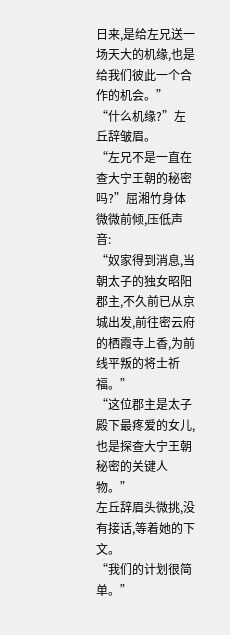日来,是给左兄送一场天大的机缘,也是给我们彼此一个合作的机会。”
“什么机缘?”左丘辞皱眉。
“左兄不是一直在查大宁王朝的秘密吗?”屈湘竹身体微微前倾,压低声音:
“奴家得到消息,当朝太子的独女昭阳郡主,不久前已从京城出发,前往密云府的栖霞寺上香,为前线平叛的将士祈福。”
“这位郡主是太子殿下最疼爱的女儿,也是探查大宁王朝秘密的关键人物。”
左丘辞眉头微挑,没有接话,等着她的下文。
“我们的计划很简单。”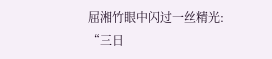屈湘竹眼中闪过一丝精光:
“三日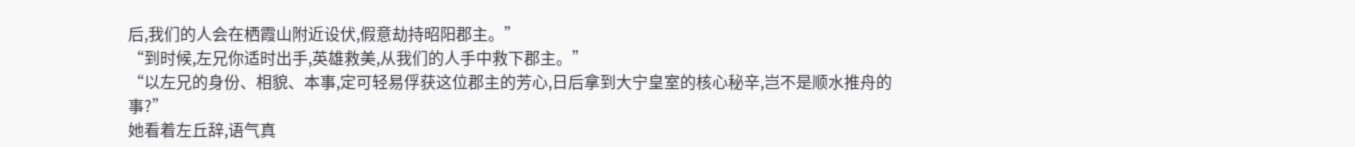后,我们的人会在栖霞山附近设伏,假意劫持昭阳郡主。”
“到时候,左兄你适时出手,英雄救美,从我们的人手中救下郡主。”
“以左兄的身份、相貌、本事,定可轻易俘获这位郡主的芳心,日后拿到大宁皇室的核心秘辛,岂不是顺水推舟的事?”
她看着左丘辞,语气真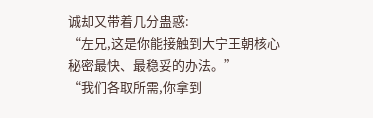诚却又带着几分蛊惑:
“左兄,这是你能接触到大宁王朝核心秘密最快、最稳妥的办法。”
“我们各取所需,你拿到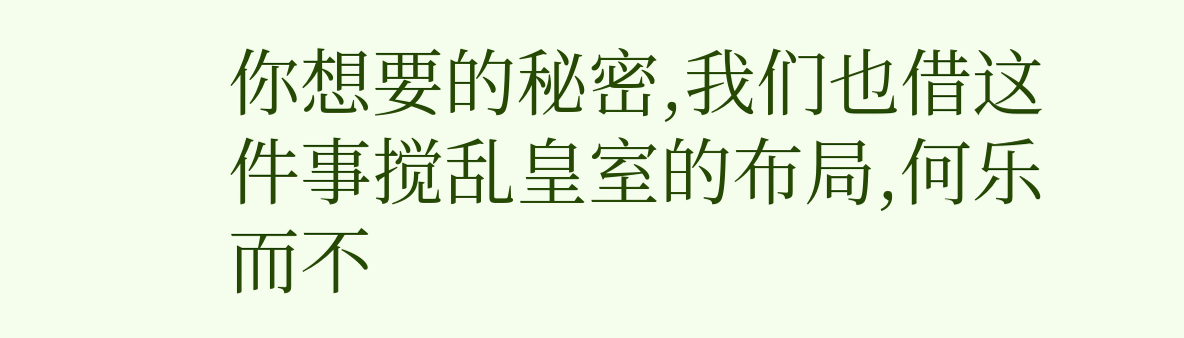你想要的秘密,我们也借这件事搅乱皇室的布局,何乐而不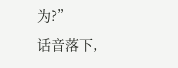为?”
话音落下,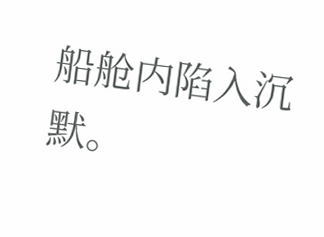船舱内陷入沉默。